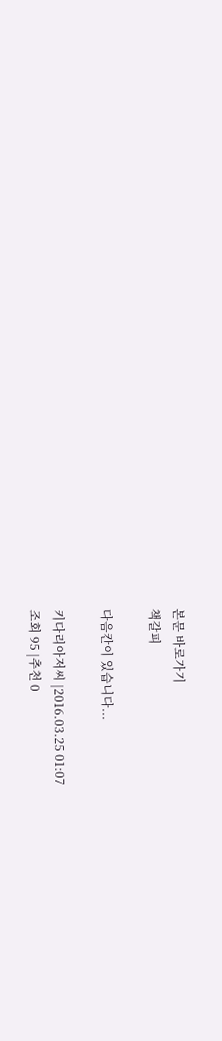본문 바로가기
책갈피

다음칸이 있습니다...

키다리아저씨 |2016.03.25 01:07
조회 95 |추천 0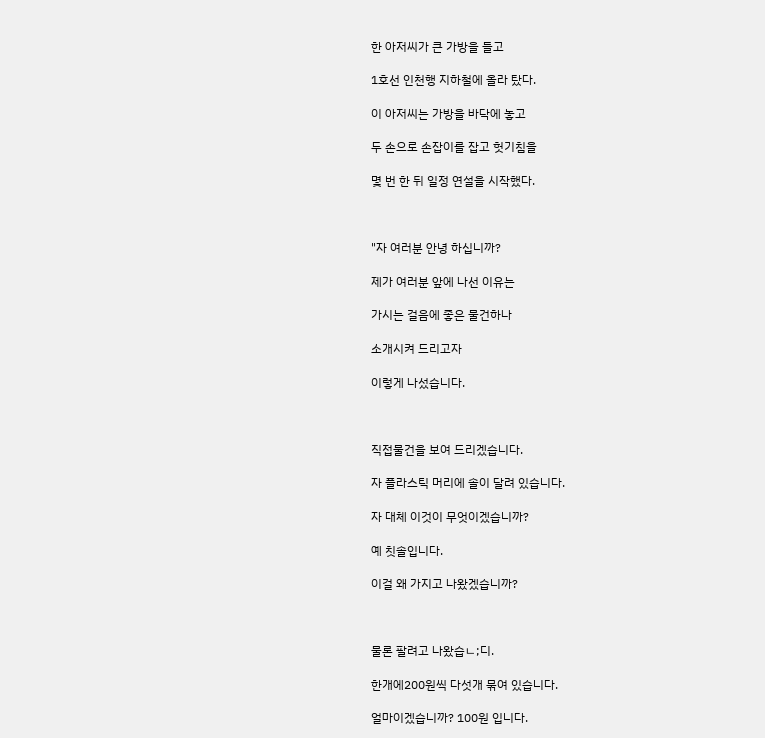한 아저씨가 큰 가방을 들고

1호선 인천행 지하철에 올라 탔다.

이 아저씨는 가방을 바닥에 놓고

두 손으로 손잡이를 잡고 헛기침을

몇 번 한 뒤 일정 연설을 시작했다.



"자 여러분 안녕 하십니까?

제가 여러분 앞에 나선 이유는

가시는 걸음에 좋은 물건하나

소개시켜 드리고자

이렇게 나섰습니다.



직접물건을 보여 드리겠습니다.

자 플라스틱 머리에 솔이 달려 있습니다.

자 대체 이것이 무엇이겠습니까?

예 칫솔입니다.

이걸 왜 가지고 나왔겠습니까?



물론 팔려고 나왔습ㄴ;디.

한개에200원씩 다섯개 묶여 있습니다.

얼마이겠습니까? 100원 입니다.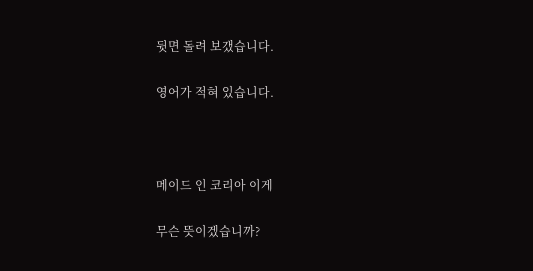뒷면 돌려 보갰습니다.

영어가 적혀 있습니다.



메이드 인 코리아 이게

무슨 뜻이겠습니까?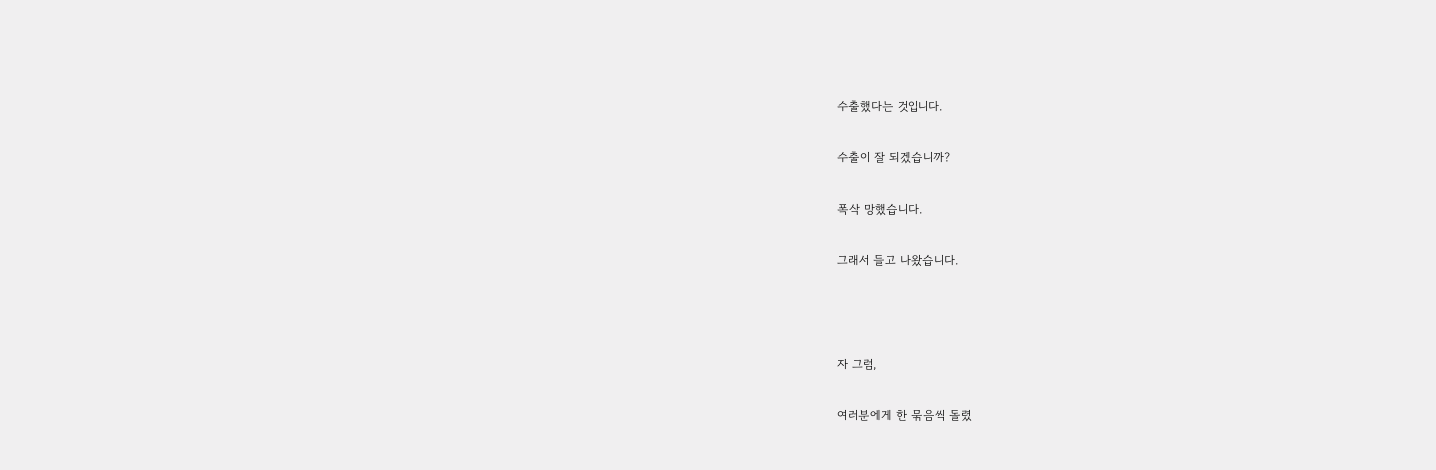수출했다는 것입니다.

수출이 잘 되겠습니까?

폭삭 망했습니다.

그래서 들고 나왔습니다.



자 그럼,

여러분에게 한 묶음씩 돌렸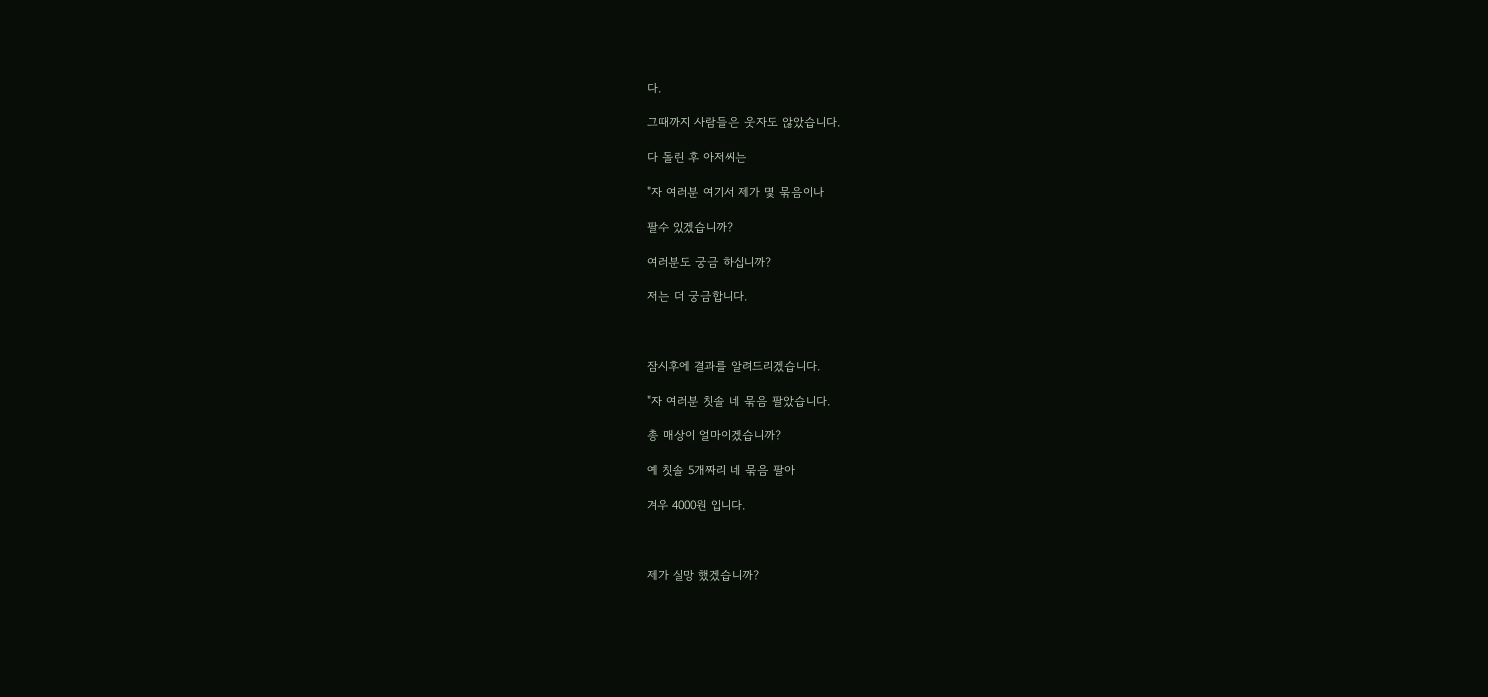다.

그때까지 사람들은 웃자도 않았습니다.

다 돌린 후 아저씨는

"자 여러분 여기서 제가 몇 묶음이나

팔수 있겠습니까?

여러분도 궁금 하십니까?

저는 더 궁금합니다.



잠시후에 결과를 알려드리겠습니다.

"자 여러분 칫솔 네 묶음 팔았습니다.

총 매상이 얼마이겠습니까?

예 칫솔 5개짜리 네 묶음 팔아

겨우 4000원 입니다.



제가 실망 했겠습니까?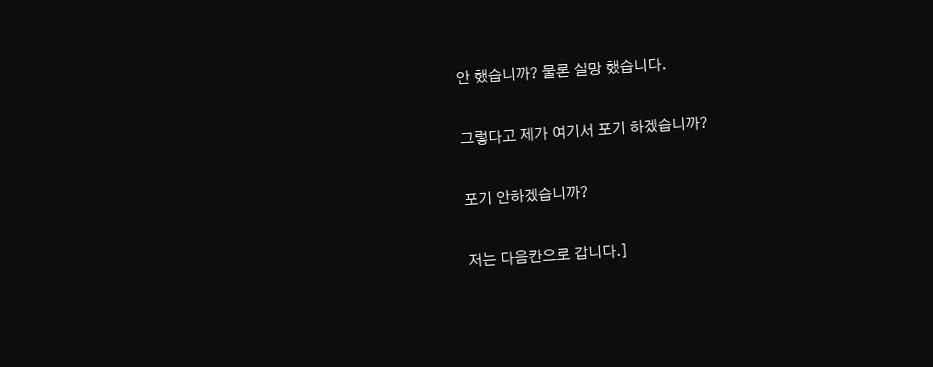안 했습니까? 물론 실망 했습니다.

그렇다고 제가 여기서 포기 하겠습니까?

포기 안하겠습니까?

저는 다음칸으로 갑니다.]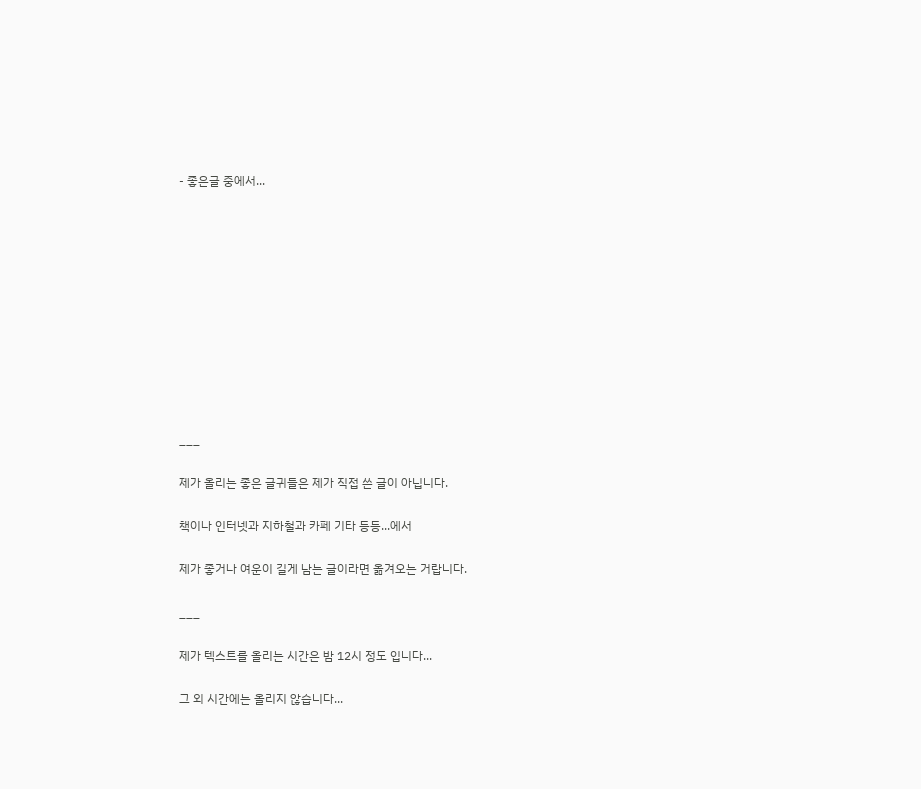- 좋은글 중에서...











___

제가 올리는 좋은 글귀들은 제가 직접 쓴 글이 아닙니다.

책이나 인터넷과 지하철과 카페 기타 등등...에서

제가 좋거나 여운이 길게 남는 글이라면 옮겨오는 거랍니다.

___

제가 텍스트를 올리는 시간은 밤 12시 정도 입니다...

그 외 시간에는 올리지 않습니다...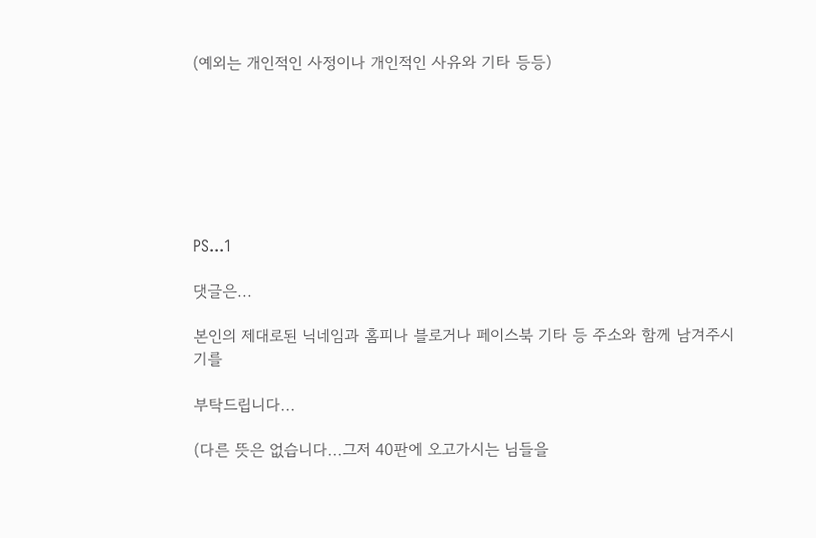(예외는 개인적인 사정이나 개인적인 사유와 기타 등등)







PS...1

댓글은...

본인의 제대로된 닉네임과 홈피나 블로거나 페이스북 기타 등 주소와 함께 남겨주시기를

부탁드립니다...

(다른 뜻은 없습니다...그저 40판에 오고가시는 님들을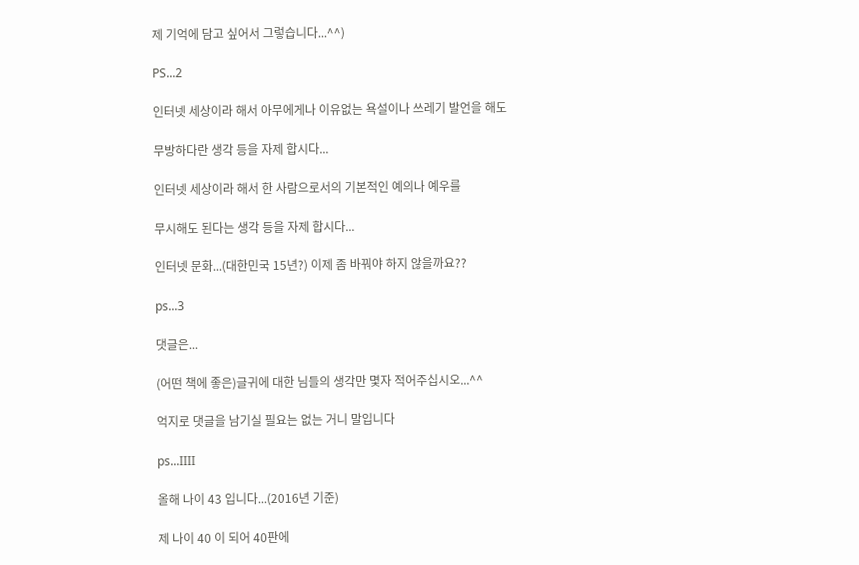제 기억에 담고 싶어서 그렇습니다...^^)

PS...2

인터넷 세상이라 해서 아무에게나 이유없는 욕설이나 쓰레기 발언을 해도

무방하다란 생각 등을 자제 합시다...

인터넷 세상이라 해서 한 사람으로서의 기본적인 예의나 예우를

무시해도 된다는 생각 등을 자제 합시다...

인터넷 문화...(대한민국 15년?) 이제 좀 바꿔야 하지 않을까요??

ps...3

댓글은...

(어떤 책에 좋은)글귀에 대한 님들의 생각만 몇자 적어주십시오...^^

억지로 댓글을 남기실 필요는 없는 거니 말입니다

ps...IIII

올해 나이 43 입니다...(2016년 기준)

제 나이 40 이 되어 40판에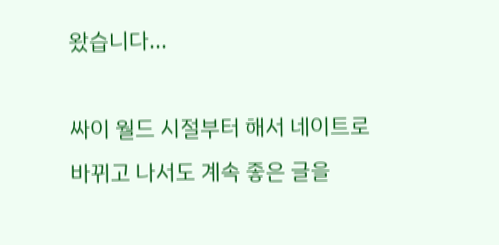왔습니다...

싸이 월드 시절부터 해서 네이트로 바뀌고 나서도 계속 좋은 글을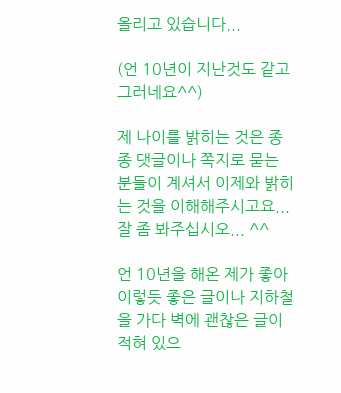올리고 있습니다...

(언 10년이 지난것도 같고 그러네요^^)

제 나이를 밝히는 것은 종종 댓글이나 쪽지로 묻는 분들이 계셔서 이제와 밝히는 것을 이해해주시고요...잘 좀 봐주십시오... ^^

언 10년을 해온 제가 좋아 이렇듯 좋은 글이나 지하철을 가다 벽에 괜찮은 글이 적혀 있으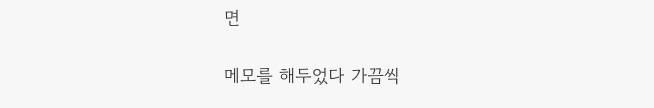면

메모를 해두었다 가끔씩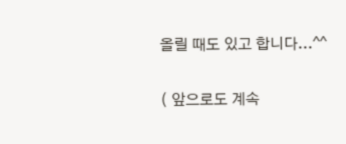올릴 때도 있고 합니다...^^

( 앞으로도 계속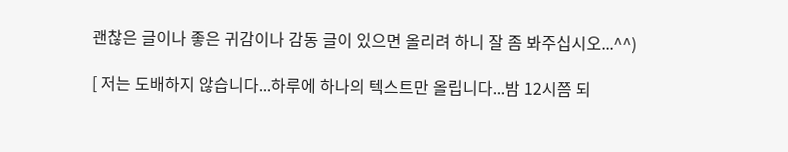괜찮은 글이나 좋은 귀감이나 감동 글이 있으면 올리려 하니 잘 좀 봐주십시오...^^)

[ 저는 도배하지 않습니다...하루에 하나의 텍스트만 올립니다...밤 12시쯤 되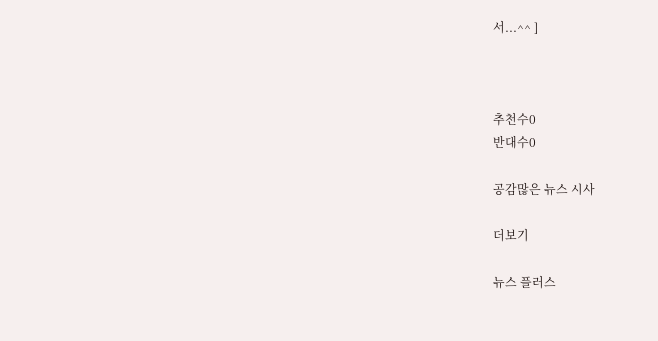서...^^ ]



추천수0
반대수0

공감많은 뉴스 시사

더보기

뉴스 플러스